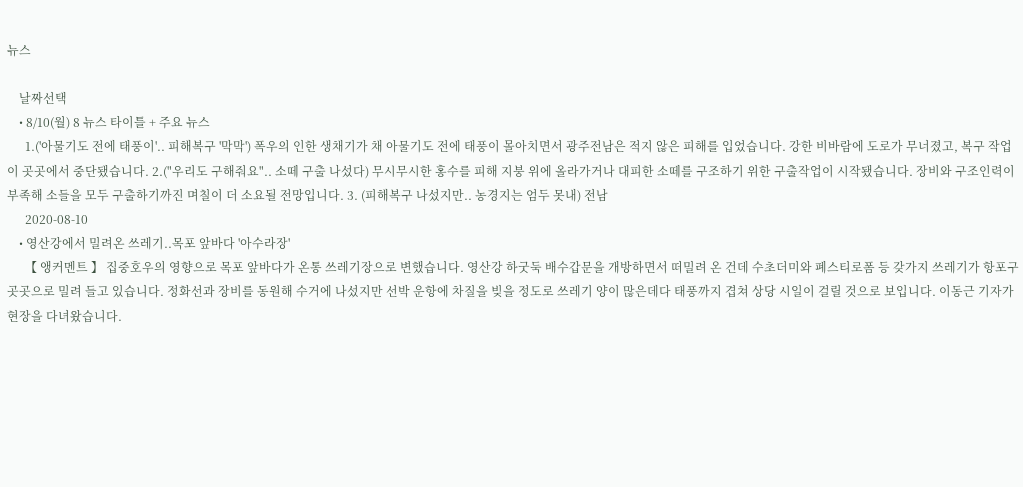뉴스

    날짜선택
    • 8/10(월) 8 뉴스 타이틀 + 주요 뉴스
      1.('아물기도 전에 태풍이'.. 피해복구 '막막') 폭우의 인한 생채기가 채 아물기도 전에 태풍이 몰아치면서 광주전남은 적지 않은 피해를 입었습니다. 강한 비바람에 도로가 무너졌고, 복구 작업이 곳곳에서 중단됐습니다. 2.("우리도 구해줘요".. 소떼 구출 나섰다) 무시무시한 홍수를 피해 지붕 위에 올라가거나 대피한 소떼를 구조하기 위한 구출작업이 시작됐습니다. 장비와 구조인력이 부족해 소들을 모두 구출하기까진 며칠이 더 소요될 전망입니다. 3. (피해복구 나섰지만.. 농경지는 엄두 못내) 전남
      2020-08-10
    • 영산강에서 밀려온 쓰레기..목포 앞바다 '아수라장'
      【 앵커멘트 】 집중호우의 영향으로 목포 앞바다가 온통 쓰레기장으로 변했습니다. 영산강 하굿둑 배수갑문을 개방하면서 떠밀려 온 건데 수초더미와 폐스티로폼 등 갖가지 쓰레기가 항포구 곳곳으로 밀려 들고 있습니다. 정화선과 장비를 동원해 수거에 나섰지만 선박 운항에 차질을 빚을 정도로 쓰레기 양이 많은데다 태풍까지 겹쳐 상당 시일이 걸릴 것으로 보입니다. 이동근 기자가 현장을 다녀왔습니다.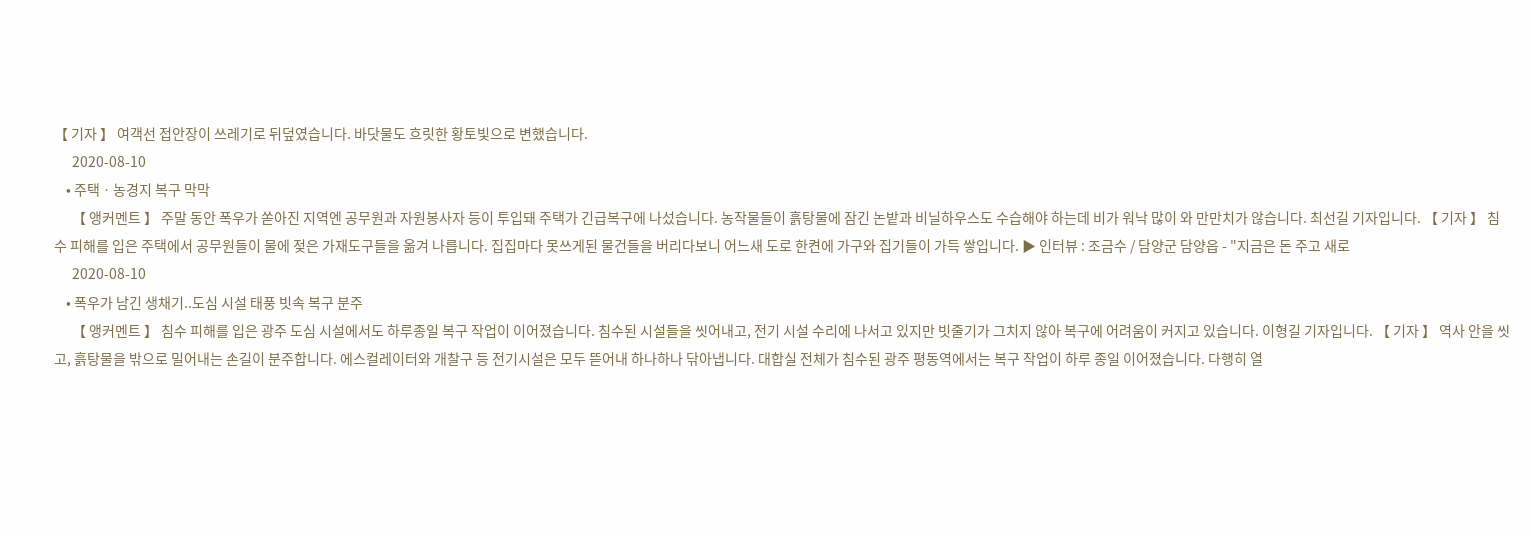【 기자 】 여객선 접안장이 쓰레기로 뒤덮였습니다. 바닷물도 흐릿한 황토빛으로 변했습니다.
      2020-08-10
    • 주택ㆍ농경지 복구 막막
      【 앵커멘트 】 주말 동안 폭우가 쏟아진 지역엔 공무원과 자원봉사자 등이 투입돼 주택가 긴급복구에 나섰습니다. 농작물들이 흙탕물에 잠긴 논밭과 비닐하우스도 수습해야 하는데 비가 워낙 많이 와 만만치가 않습니다. 최선길 기자입니다. 【 기자 】 침수 피해를 입은 주택에서 공무원들이 물에 젖은 가재도구들을 옮겨 나릅니다. 집집마다 못쓰게된 물건들을 버리다보니 어느새 도로 한켠에 가구와 집기들이 가득 쌓입니다. ▶ 인터뷰 : 조금수 / 담양군 담양읍 - "지금은 돈 주고 새로
      2020-08-10
    • 폭우가 남긴 생채기..도심 시설 태풍 빗속 복구 분주
      【 앵커멘트 】 침수 피해를 입은 광주 도심 시설에서도 하루종일 복구 작업이 이어졌습니다. 침수된 시설들을 씻어내고, 전기 시설 수리에 나서고 있지만 빗줄기가 그치지 않아 복구에 어려움이 커지고 있습니다. 이형길 기자입니다. 【 기자 】 역사 안을 씻고, 흙탕물을 밖으로 밀어내는 손길이 분주합니다. 에스컬레이터와 개찰구 등 전기시설은 모두 뜯어내 하나하나 닦아냅니다. 대합실 전체가 침수된 광주 평동역에서는 복구 작업이 하루 종일 이어졌습니다. 다행히 열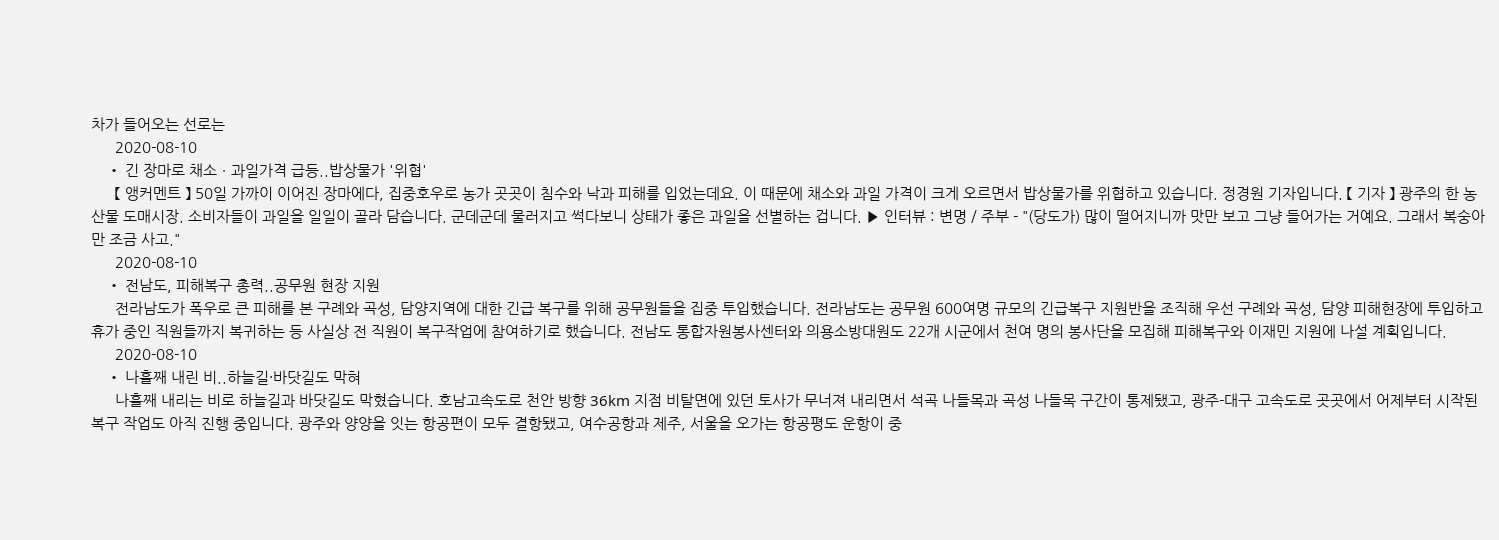차가 들어오는 선로는
      2020-08-10
    • 긴 장마로 채소ㆍ과일가격 급등..밥상물가 '위협'
      【 앵커멘트 】 50일 가까이 이어진 장마에다, 집중호우로 농가 곳곳이 침수와 낙과 피해를 입었는데요. 이 때문에 채소와 과일 가격이 크게 오르면서 밥상물가를 위협하고 있습니다. 정경원 기자입니다. 【 기자 】 광주의 한 농산물 도매시장. 소비자들이 과일을 일일이 골라 담습니다. 군데군데 물러지고 썩다보니 상태가 좋은 과일을 선별하는 겁니다. ▶ 인터뷰 : 변명 / 주부 - "(당도가) 많이 떨어지니까 맛만 보고 그냥 들어가는 거예요. 그래서 복숭아만 조금 사고."
      2020-08-10
    • 전남도, 피해복구 총력..공무원 현장 지원
      전라남도가 폭우로 큰 피해를 본 구례와 곡성, 담양지역에 대한 긴급 복구를 위해 공무원들을 집중 투입했습니다. 전라남도는 공무원 600여명 규모의 긴급복구 지원반을 조직해 우선 구례와 곡성, 담양 피해현장에 투입하고 휴가 중인 직원들까지 복귀하는 등 사실상 전 직원이 복구작업에 참여하기로 했습니다. 전남도 통합자원봉사센터와 의용소방대원도 22개 시군에서 천여 명의 봉사단을 모집해 피해복구와 이재민 지원에 나설 계획입니다.
      2020-08-10
    • 나흘째 내린 비..하늘길·바닷길도 막혀
      나흘째 내리는 비로 하늘길과 바닷길도 막혔습니다. 호남고속도로 천안 방향 36km 지점 비탈면에 있던 토사가 무너져 내리면서 석곡 나들목과 곡성 나들목 구간이 통제됐고, 광주-대구 고속도로 곳곳에서 어제부터 시작된 복구 작업도 아직 진행 중입니다. 광주와 양양을 잇는 항공편이 모두 결항됐고, 여수공항과 제주, 서울을 오가는 항공평도 운항이 중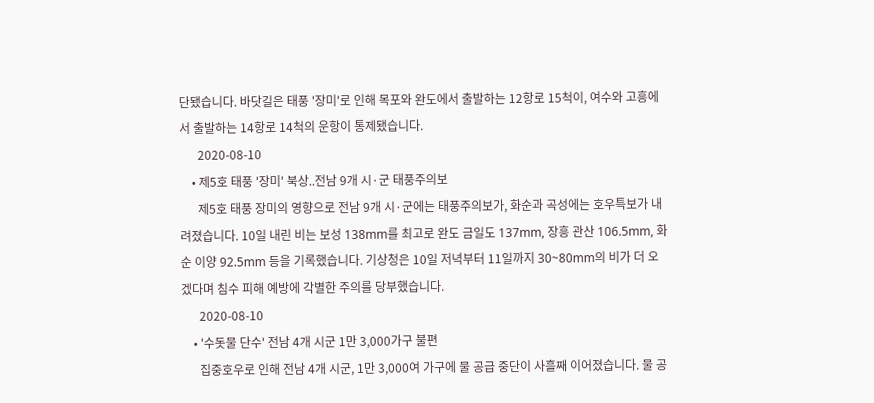단됐습니다. 바닷길은 태풍 '장미'로 인해 목포와 완도에서 출발하는 12항로 15척이, 여수와 고흥에서 출발하는 14항로 14척의 운항이 통제됐습니다.
      2020-08-10
    • 제5호 태풍 '장미' 북상..전남 9개 시·군 태풍주의보
      제5호 태풍 장미의 영향으로 전남 9개 시·군에는 태풍주의보가, 화순과 곡성에는 호우특보가 내려졌습니다. 10일 내린 비는 보성 138mm를 최고로 완도 금일도 137mm, 장흥 관산 106.5mm, 화순 이양 92.5mm 등을 기록했습니다. 기상청은 10일 저녁부터 11일까지 30~80mm의 비가 더 오겠다며 침수 피해 예방에 각별한 주의를 당부했습니다.
      2020-08-10
    • '수돗물 단수' 전남 4개 시군 1만 3,000가구 불편
      집중호우로 인해 전남 4개 시군, 1만 3,000여 가구에 물 공급 중단이 사흘째 이어졌습니다. 물 공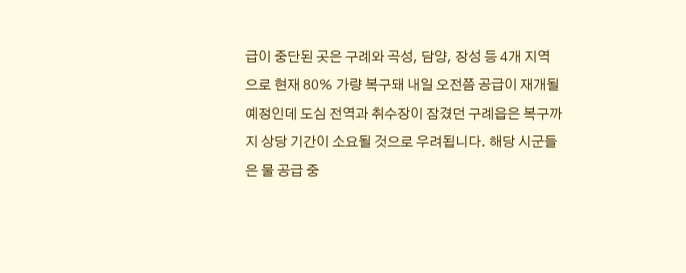급이 중단된 곳은 구례와 곡성, 담양, 장성 등 4개 지역으로 현재 80% 가량 복구돼 내일 오전쯤 공급이 재개될 예정인데 도심 전역과 취수장이 잠겼던 구례읍은 복구까지 상당 기간이 소요될 것으로 우려됩니다. 해당 시군들은 물 공급 중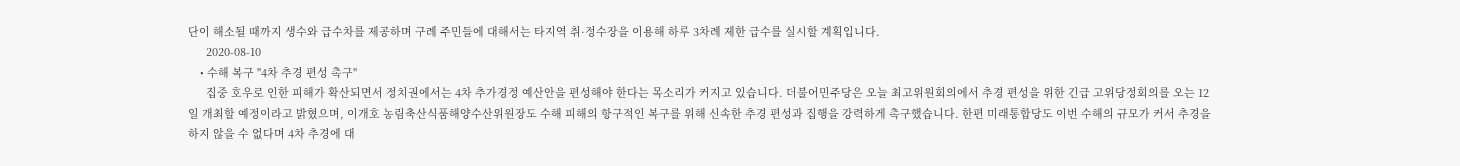단이 해소될 때까지 생수와 급수차를 제공하며 구례 주민들에 대해서는 타지역 취·정수장을 이용해 하루 3차례 제한 급수를 실시할 계획입니다.
      2020-08-10
    • 수해 복구 "4차 추경 편성 촉구"
      집중 호우로 인한 피해가 확산되면서 정치권에서는 4차 추가경정 예산안을 편성해야 한다는 목소리가 커지고 있습니다. 더불어민주당은 오늘 최고위원회의에서 추경 편성을 위한 긴급 고위당정회의를 오는 12일 개최할 예정이라고 밝혔으며, 이개호 농림축산식품해양수산위원장도 수해 피해의 항구적인 복구를 위해 신속한 추경 편성과 집행을 강력하게 촉구했습니다. 한편 미래통합당도 이번 수해의 규모가 커서 추경을 하지 않을 수 없다며 4차 추경에 대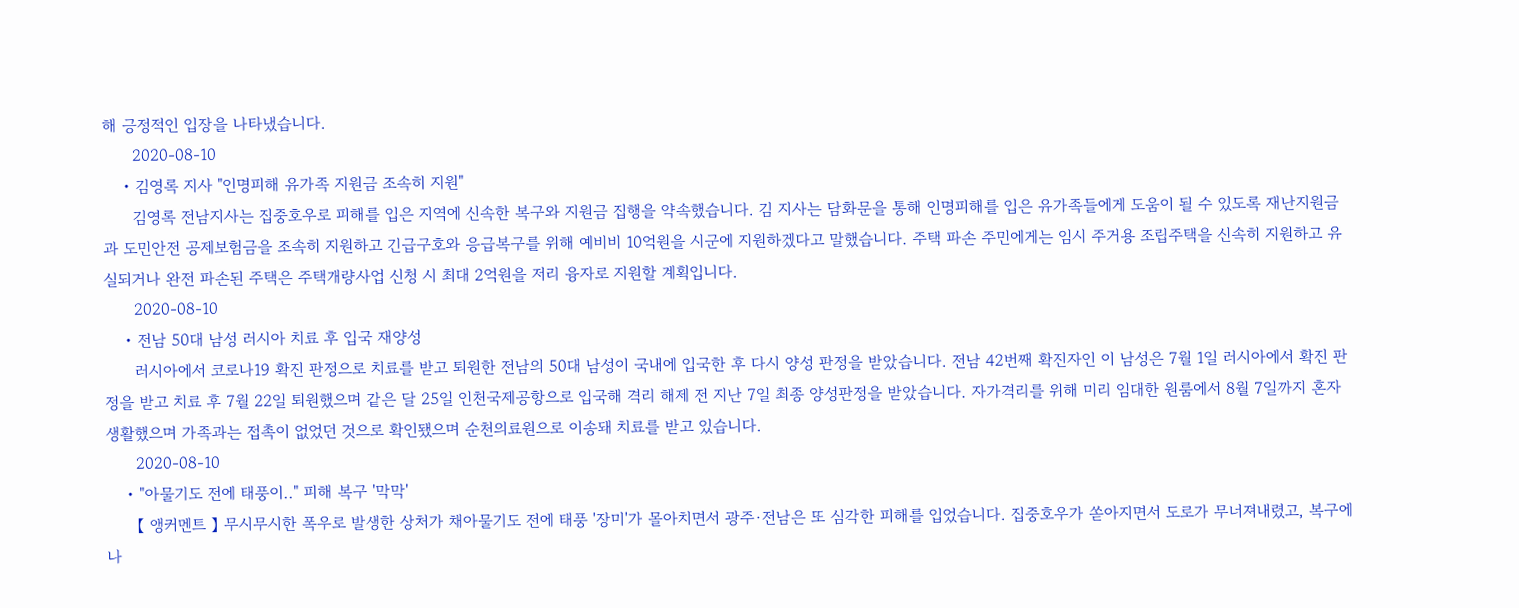해 긍정적인 입장을 나타냈습니다.
      2020-08-10
    • 김영록 지사 "인명피해 유가족 지원금 조속히 지원"
      김영록 전남지사는 집중호우로 피해를 입은 지역에 신속한 복구와 지원금 집행을 약속했습니다. 김 지사는 담화문을 통해 인명피해를 입은 유가족들에게 도움이 될 수 있도록 재난지원금과 도민안전 공제보험금을 조속히 지원하고 긴급구호와 응급복구를 위해 예비비 10억원을 시군에 지원하겠다고 말했습니다. 주택 파손 주민에게는 임시 주거용 조립주택을 신속히 지원하고 유실되거나 완전 파손된 주택은 주택개량사업 신청 시 최대 2억원을 저리 융자로 지원할 계획입니다.
      2020-08-10
    • 전남 50대 남성 러시아 치료 후 입국 재양성
      러시아에서 코로나19 확진 판정으로 치료를 받고 퇴원한 전남의 50대 남성이 국내에 입국한 후 다시 양성 판정을 받았습니다. 전남 42번째 확진자인 이 남성은 7월 1일 러시아에서 확진 판정을 받고 치료 후 7월 22일 퇴원했으며 같은 달 25일 인천국제공항으로 입국해 격리 해제 전 지난 7일 최종 양성판정을 받았습니다. 자가격리를 위해 미리 임대한 원룸에서 8월 7일까지 혼자 생활했으며 가족과는 접촉이 없었던 것으로 확인됐으며 순천의료원으로 이송돼 치료를 받고 있습니다.
      2020-08-10
    • "아물기도 전에 태풍이.." 피해 복구 '막막'
      【 앵커멘트 】 무시무시한 폭우로 발생한 상처가 채아물기도 전에 태풍 '장미'가 몰아치면서 광주·전남은 또 심각한 피해를 입었습니다. 집중호우가 쏟아지면서 도로가 무너져내렸고, 복구에 나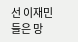선 이재민들은 망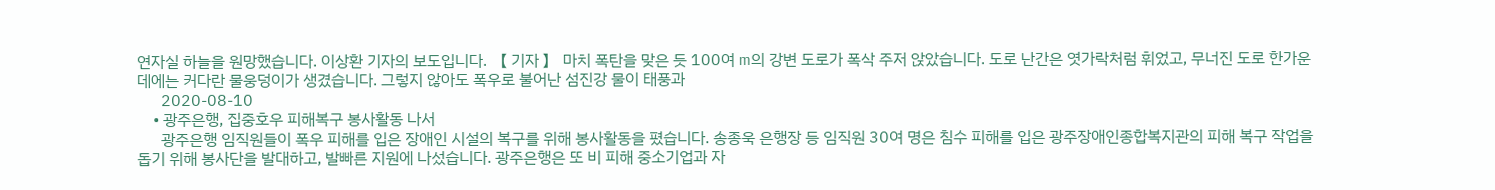연자실 하늘을 원망했습니다. 이상환 기자의 보도입니다. 【 기자 】 마치 폭탄을 맞은 듯 100여 m의 강변 도로가 폭삭 주저 앉았습니다. 도로 난간은 엿가락처럼 휘었고, 무너진 도로 한가운데에는 커다란 물웅덩이가 생겼습니다. 그렇지 않아도 폭우로 불어난 섬진강 물이 태풍과
      2020-08-10
    • 광주은행, 집중호우 피해복구 봉사활동 나서
      광주은행 임직원들이 폭우 피해를 입은 장애인 시설의 복구를 위해 봉사활동을 폈습니다. 송종욱 은행장 등 임직원 30여 명은 침수 피해를 입은 광주장애인종합복지관의 피해 복구 작업을 돕기 위해 봉사단을 발대하고, 발빠른 지원에 나섰습니다. 광주은행은 또 비 피해 중소기업과 자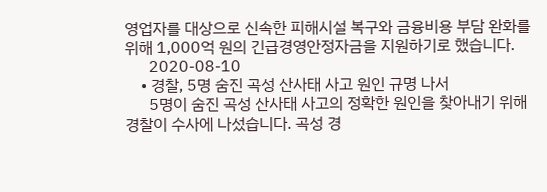영업자를 대상으로 신속한 피해시설 복구와 금융비용 부담 완화를 위해 1,000억 원의 긴급경영안정자금을 지원하기로 했습니다.
      2020-08-10
    • 경찰, 5명 숨진 곡성 산사태 사고 원인 규명 나서
      5명이 숨진 곡성 산사태 사고의 정확한 원인을 찾아내기 위해 경찰이 수사에 나섰습니다. 곡성 경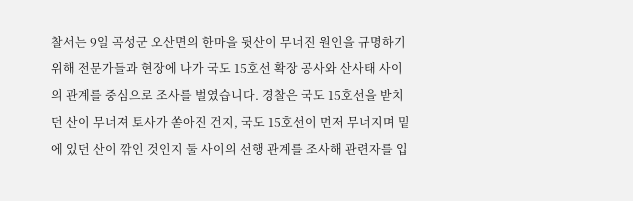찰서는 9일 곡성군 오산면의 한마을 뒷산이 무너진 원인을 규명하기 위해 전문가들과 현장에 나가 국도 15호선 확장 공사와 산사태 사이의 관계를 중심으로 조사를 벌였습니다. 경찰은 국도 15호선을 받치던 산이 무너져 토사가 쏟아진 건지, 국도 15호선이 먼저 무너지며 밑에 있던 산이 깎인 것인지 둘 사이의 선행 관계를 조사해 관련자를 입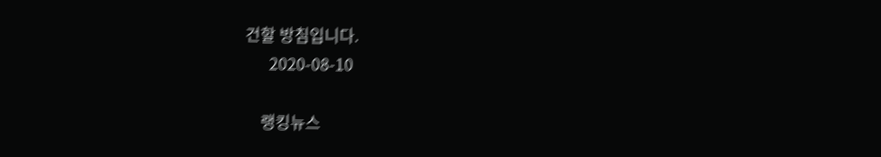건할 방침입니다.
      2020-08-10

    랭킹뉴스